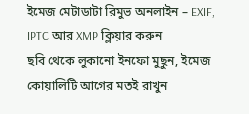ইমেজ মেটাডাটা রিমুভ অনলাইন – EXIF, IPTC আর XMP ক্লিয়ার করুন
ছবি থেকে লুকানো ইনফো মুছুন, ইমেজ কোয়ালিটি আগের মতই রাখুন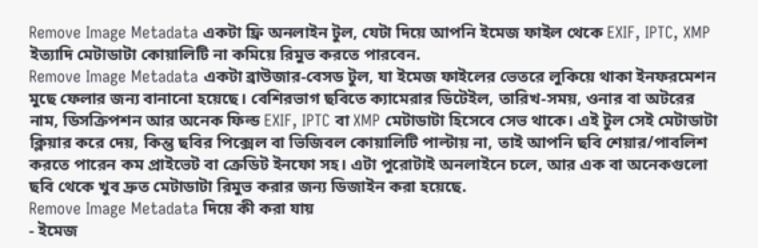Remove Image Metadata একটা ফ্রি অনলাইন টুল, যেটা দিয়ে আপনি ইমেজ ফাইল থেকে EXIF, IPTC, XMP ইত্যাদি মেটাডাটা কোয়ালিটি না কমিয়ে রিমুভ করতে পারবেন.
Remove Image Metadata একটা ব্রাউজার‑বেসড টুল, যা ইমেজ ফাইলের ভেতরে লুকিয়ে থাকা ইনফরমেশন মুছে ফেলার জন্য বানানো হয়েছে। বেশিরভাগ ছবিতে ক্যামেরার ডিটেইল, তারিখ‑সময়, ওনার বা অটরের নাম, ডিসক্রিপশন আর অনেক ফিল্ড EXIF, IPTC বা XMP মেটাডাটা হিসেবে সেভ থাকে। এই টুল সেই মেটাডাটা ক্লিয়ার করে দেয়, কিন্তু ছবির পিক্সেল বা ভিজিবল কোয়ালিটি পাল্টায় না, তাই আপনি ছবি শেয়ার/পাবলিশ করতে পারেন কম প্রাইভেট বা ক্রেডিট ইনফো সহ। এটা পুরোটাই অনলাইনে চলে, আর এক বা অনেকগুলো ছবি থেকে খুব দ্রুত মেটাডাটা রিমুভ করার জন্য ডিজাইন করা হয়েছে.
Remove Image Metadata দিয়ে কী করা যায়
- ইমেজ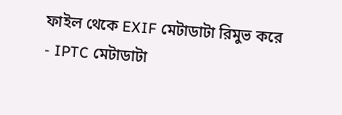ফাইল থেকে EXIF মেটাডাটা রিমুভ করে
- IPTC মেটাডাটা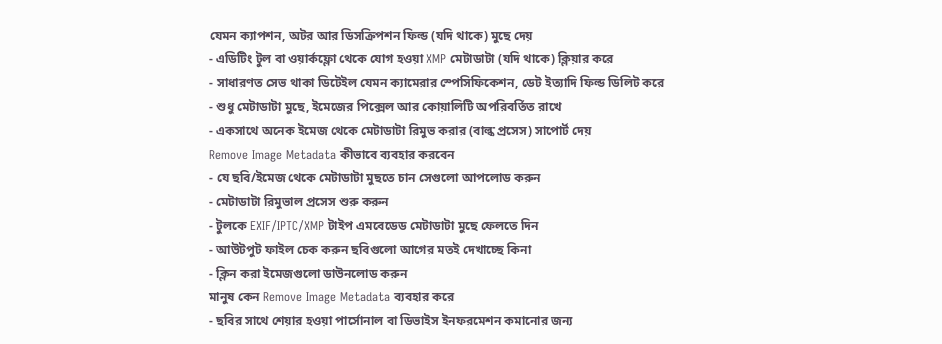যেমন ক্যাপশন, অটর আর ডিসক্রিপশন ফিল্ড (যদি থাকে) মুছে দেয়
- এডিটিং টুল বা ওয়ার্কফ্লো থেকে যোগ হওয়া XMP মেটাডাটা (যদি থাকে) ক্লিয়ার করে
- সাধারণত সেভ থাকা ডিটেইল যেমন ক্যামেরার স্পেসিফিকেশন, ডেট ইত্যাদি ফিল্ড ডিলিট করে
- শুধু মেটাডাটা মুছে, ইমেজের পিক্সেল আর কোয়ালিটি অপরিবর্তিত রাখে
- একসাথে অনেক ইমেজ থেকে মেটাডাটা রিমুভ করার (বাল্ক প্রসেস) সাপোর্ট দেয়
Remove Image Metadata কীভাবে ব্যবহার করবেন
- যে ছবি/ইমেজ থেকে মেটাডাটা মুছতে চান সেগুলো আপলোড করুন
- মেটাডাটা রিমুভাল প্রসেস শুরু করুন
- টুলকে EXIF/IPTC/XMP টাইপ এমবেডেড মেটাডাটা মুছে ফেলতে দিন
- আউটপুট ফাইল চেক করুন ছবিগুলো আগের মতই দেখাচ্ছে কিনা
- ক্লিন করা ইমেজগুলো ডাউনলোড করুন
মানুষ কেন Remove Image Metadata ব্যবহার করে
- ছবির সাথে শেয়ার হওয়া পার্সোনাল বা ডিভাইস ইনফরমেশন কমানোর জন্য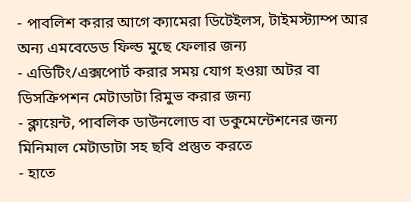- পাবলিশ করার আগে ক্যামেরা ডিটেইলস, টাইমস্ট্যাম্প আর অন্য এমবেডেড ফিল্ড মুছে ফেলার জন্য
- এডিটিং/এক্সপোর্ট করার সময় যোগ হওয়া অটর বা ডিসক্রিপশন মেটাডাটা রিমুভ করার জন্য
- ক্লায়েন্ট, পাবলিক ডাউনলোড বা ডকুমেন্টেশনের জন্য মিনিমাল মেটাডাটা সহ ছবি প্রস্তুত করতে
- হাতে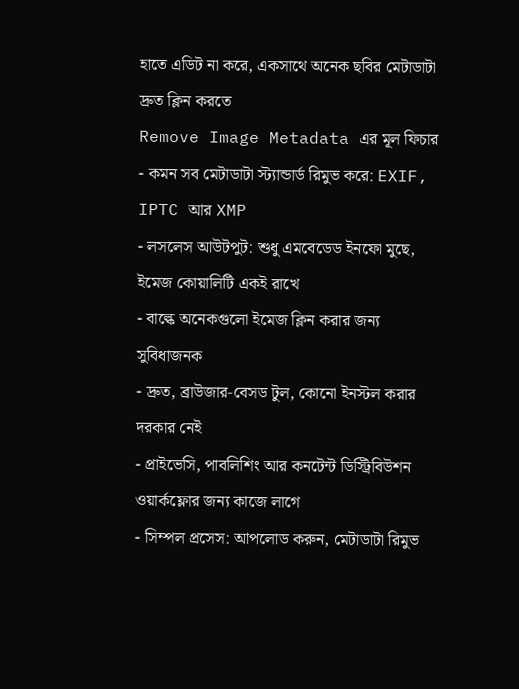হাতে এডিট না করে, একসাথে অনেক ছবির মেটাডাটা দ্রুত ক্লিন করতে
Remove Image Metadata এর মূল ফিচার
- কমন সব মেটাডাটা স্ট্যান্ডার্ড রিমুভ করে: EXIF, IPTC আর XMP
- লসলেস আউটপুট: শুধু এমবেডেড ইনফো মুছে, ইমেজ কোয়ালিটি একই রাখে
- বাল্কে অনেকগুলো ইমেজ ক্লিন করার জন্য সুবিধাজনক
- দ্রুত, ব্রাউজার‑বেসড টুল, কোনো ইনস্টল করার দরকার নেই
- প্রাইভেসি, পাবলিশিং আর কনটেন্ট ডিস্ট্রিবিউশন ওয়ার্কফ্লোর জন্য কাজে লাগে
- সিম্পল প্রসেস: আপলোড করুন, মেটাডাটা রিমুভ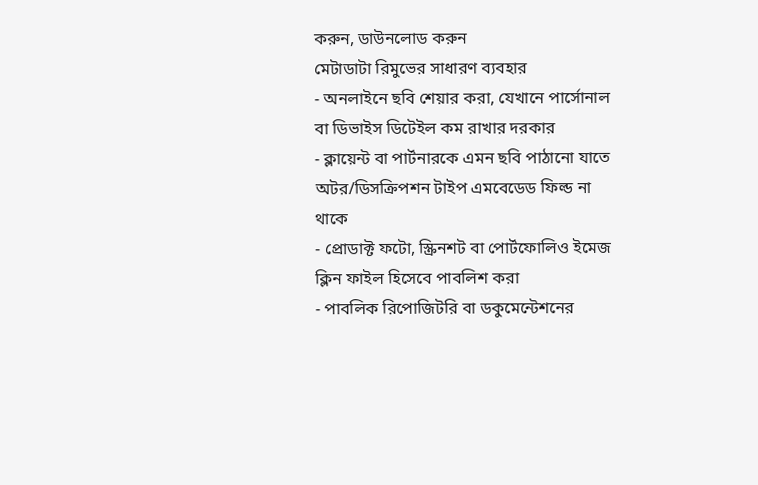করুন, ডাউনলোড করুন
মেটাডাটা রিমুভের সাধারণ ব্যবহার
- অনলাইনে ছবি শেয়ার করা, যেখানে পার্সোনাল বা ডিভাইস ডিটেইল কম রাখার দরকার
- ক্লায়েন্ট বা পার্টনারকে এমন ছবি পাঠানো যাতে অটর/ডিসক্রিপশন টাইপ এমবেডেড ফিল্ড না থাকে
- প্রোডাক্ট ফটো, স্ক্রিনশট বা পোর্টফোলিও ইমেজ ক্লিন ফাইল হিসেবে পাবলিশ করা
- পাবলিক রিপোজিটরি বা ডকুমেন্টেশনের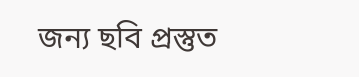জন্য ছবি প্রস্তুত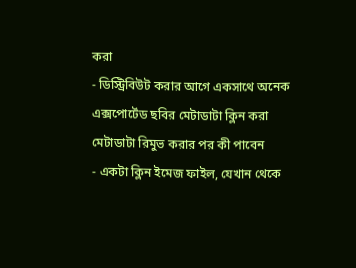করা
- ডিস্ট্রিবিউট করার আগে একসাথে অনেক এক্সপোর্টেড ছবির মেটাডাটা ক্লিন করা
মেটাডাটা রিমুভ করার পর কী পাবেন
- একটা ক্লিন ইমেজ ফাইল, যেখান থেকে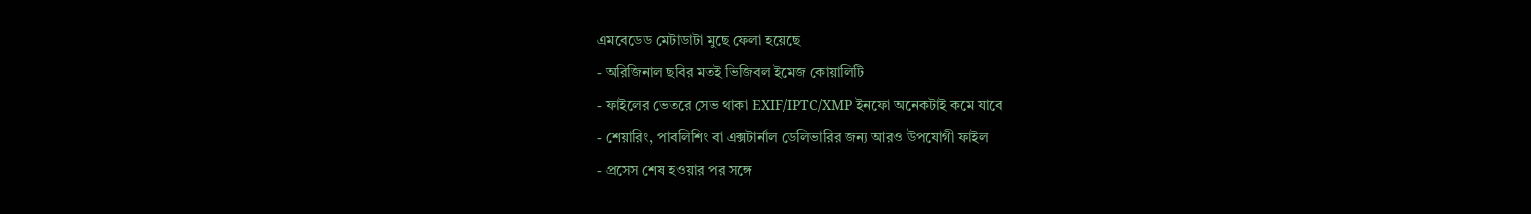এমবেডেড মেটাডাটা মুছে ফেলা হয়েছে
- অরিজিনাল ছবির মতই ভিজিবল ইমেজ কোয়ালিটি
- ফাইলের ভেতরে সেভ থাকা EXIF/IPTC/XMP ইনফো অনেকটাই কমে যাবে
- শেয়ারিং, পাবলিশিং বা এক্সটার্নাল ডেলিভারির জন্য আরও উপযোগী ফাইল
- প্রসেস শেষ হওয়ার পর সঙ্গে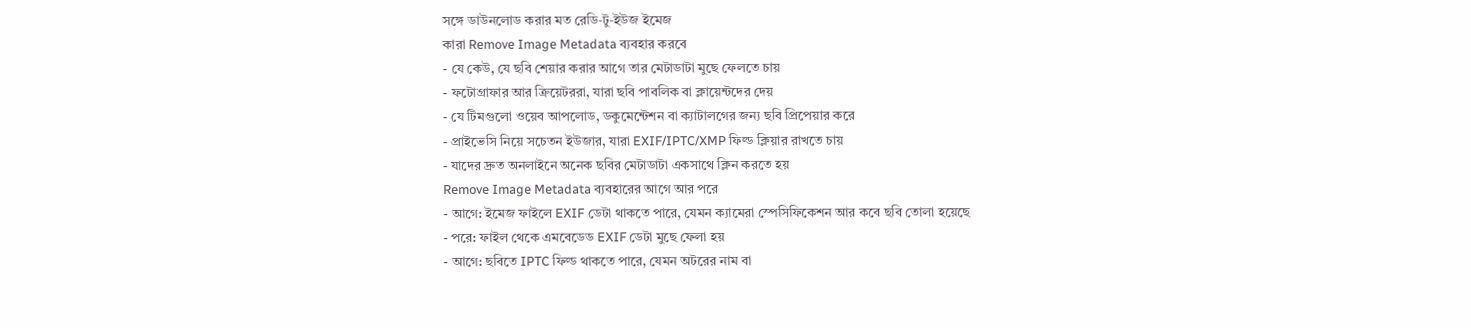সঙ্গে ডাউনলোড করার মত রেডি‑টু‑ইউজ ইমেজ
কারা Remove Image Metadata ব্যবহার করবে
- যে কেউ, যে ছবি শেয়ার করার আগে তার মেটাডাটা মুছে ফেলতে চায়
- ফটোগ্রাফার আর ক্রিয়েটররা, যারা ছবি পাবলিক বা ক্লায়েন্টদের দেয়
- যে টিমগুলো ওয়েব আপলোড, ডকুমেন্টেশন বা ক্যাটালগের জন্য ছবি প্রিপেয়ার করে
- প্রাইভেসি নিয়ে সচেতন ইউজার, যারা EXIF/IPTC/XMP ফিল্ড ক্লিয়ার রাখতে চায়
- যাদের দ্রুত অনলাইনে অনেক ছবির মেটাডাটা একসাথে ক্লিন করতে হয়
Remove Image Metadata ব্যবহারের আগে আর পরে
- আগে: ইমেজ ফাইলে EXIF ডেটা থাকতে পারে, যেমন ক্যামেরা স্পেসিফিকেশন আর কবে ছবি তোলা হয়েছে
- পরে: ফাইল থেকে এমবেডেড EXIF ডেটা মুছে ফেলা হয়
- আগে: ছবিতে IPTC ফিল্ড থাকতে পারে, যেমন অটরের নাম বা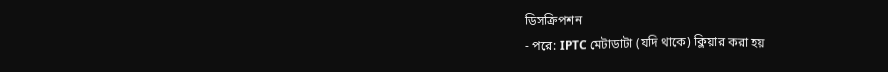ডিসক্রিপশন
- পরে: IPTC মেটাডাটা (যদি থাকে) ক্লিয়ার করা হয়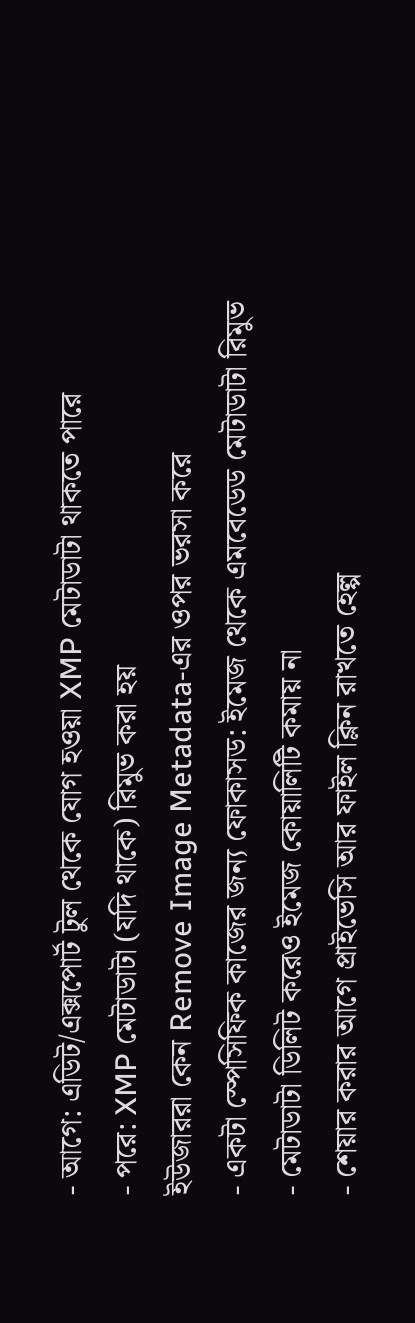- আগে: এডিট/এক্সপোর্ট টুল থেকে যোগ হওয়া XMP মেটাডাটা থাকতে পারে
- পরে: XMP মেটাডাটা (যদি থাকে) রিমুভ করা হয়
ইউজাররা কেন Remove Image Metadata‑এর ওপর ভরসা করে
- একটা স্পেসিফিক কাজের জন্য ফোকাসড: ইমেজ থেকে এমবেডেড মেটাডাটা রিমুভ
- মেটাডাটা ডিলিট করেও ইমেজ কোয়ালিটি কমায় না
- শেয়ার করার আগে প্রাইভেসি আর ফাইল ক্লিন রাখতে হেল্প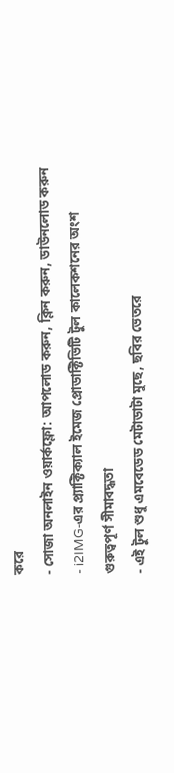করে
- সোজা অনলাইন ওয়ার্কফ্লো: আপলোড করুন, ক্লিন করুন, ডাউনলোড করুন
- i2IMG‑এর প্র্যাক্টিক্যাল ইমেজ প্রোডাক্টিভিটি টুল কালেকশনের অংশ
গুরুত্বপূর্ণ সীমাবদ্ধতা
- এই টুল শুধু এমবেডেড মেটাডাটা মুছে, ছবির ভেতরে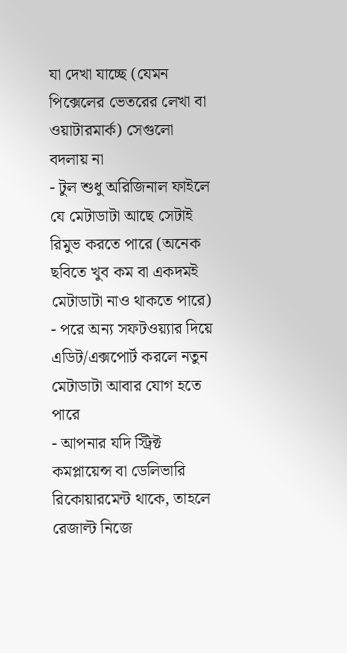যা দেখা যাচ্ছে (যেমন পিক্সেলের ভেতরের লেখা বা ওয়াটারমার্ক) সেগুলো বদলায় না
- টুল শুধু অরিজিনাল ফাইলে যে মেটাডাটা আছে সেটাই রিমুভ করতে পারে (অনেক ছবিতে খুব কম বা একদমই মেটাডাটা নাও থাকতে পারে)
- পরে অন্য সফটওয়্যার দিয়ে এডিট/এক্সপোর্ট করলে নতুন মেটাডাটা আবার যোগ হতে পারে
- আপনার যদি স্ট্রিক্ট কমপ্লায়েন্স বা ডেলিভারি রিকোয়ারমেন্ট থাকে, তাহলে রেজাল্ট নিজে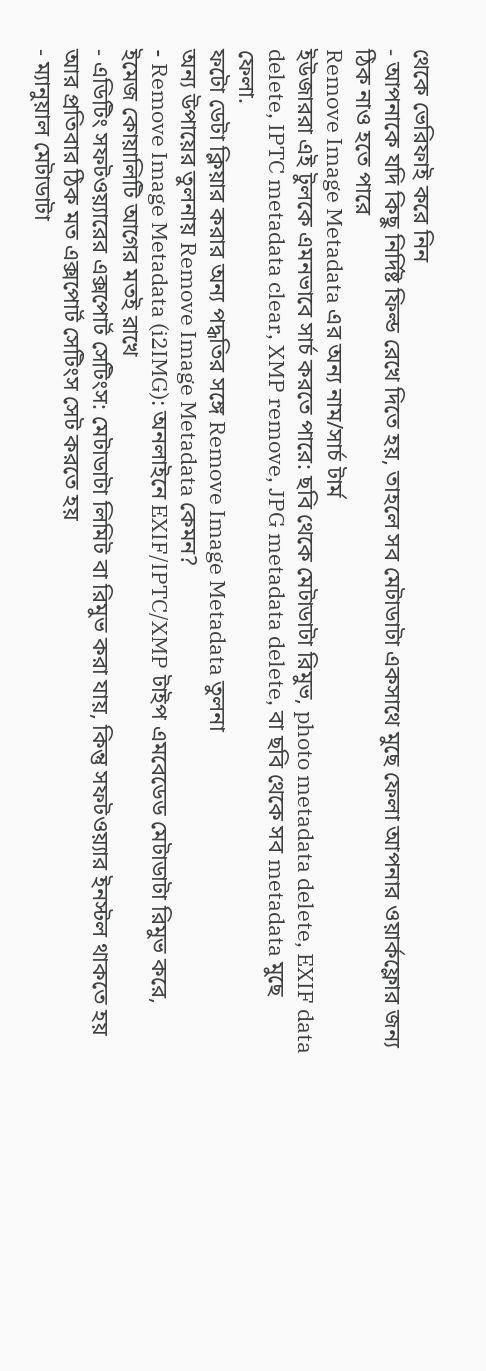থেকে ভেরিফাই করে নিন
- আপনাকে যদি কিছু নির্দিষ্ট ফিল্ড রেখে দিতে হয়, তাহলে সব মেটাডাটা একসাথে মুছে ফেলা আপনার ওয়ার্কফ্লোর জন্য ঠিক নাও হতে পারে
Remove Image Metadata এর অন্য নাম/সার্চ টার্ম
ইউজাররা এই টুলকে এমনভাবে সার্চ করতে পারে: ছবি থেকে মেটাডাটা রিমুভ, photo metadata delete, EXIF data delete, IPTC metadata clear, XMP remove, JPG metadata delete, বা ছবি থেকে সব metadata মুছে ফেলা.
ফটো ডেটা ক্লিয়ার করার অন্য পদ্ধতির সঙ্গে Remove Image Metadata তুলনা
অন্য উপায়ের তুলনায় Remove Image Metadata কেমন?
- Remove Image Metadata (i2IMG): অনলাইনে EXIF/IPTC/XMP টাইপ এমবেডেড মেটাডাটা রিমুভ করে, ইমেজ কোয়ালিটি আগের মতই রাখে
- এডিটিং সফটওয়্যারের এক্সপোর্ট সেটিংস: মেটাডাটা লিমিট বা রিমুভ করা যায়, কিন্তু সফটওয়্যার ইনস্টল থাকতে হয় আর প্রতিবার ঠিক মত এক্সপোর্ট সেটিংস সেট করতে হয়
- ম্যানুয়াল মেটাডাটা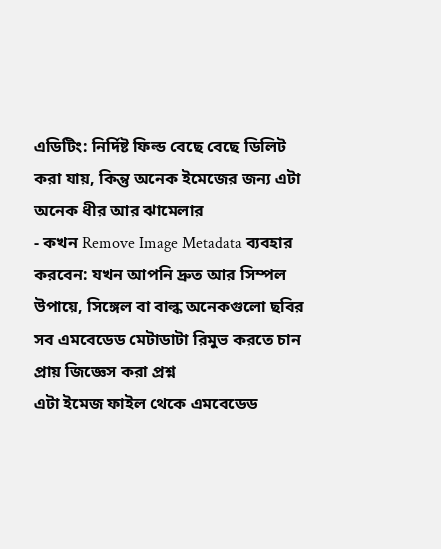এডিটিং: নির্দিষ্ট ফিল্ড বেছে বেছে ডিলিট করা যায়, কিন্তু অনেক ইমেজের জন্য এটা অনেক ধীর আর ঝামেলার
- কখন Remove Image Metadata ব্যবহার করবেন: যখন আপনি দ্রুত আর সিম্পল উপায়ে, সিঙ্গেল বা বাল্ক অনেকগুলো ছবির সব এমবেডেড মেটাডাটা রিমুভ করতে চান
প্রায় জিজ্ঞেস করা প্রশ্ন
এটা ইমেজ ফাইল থেকে এমবেডেড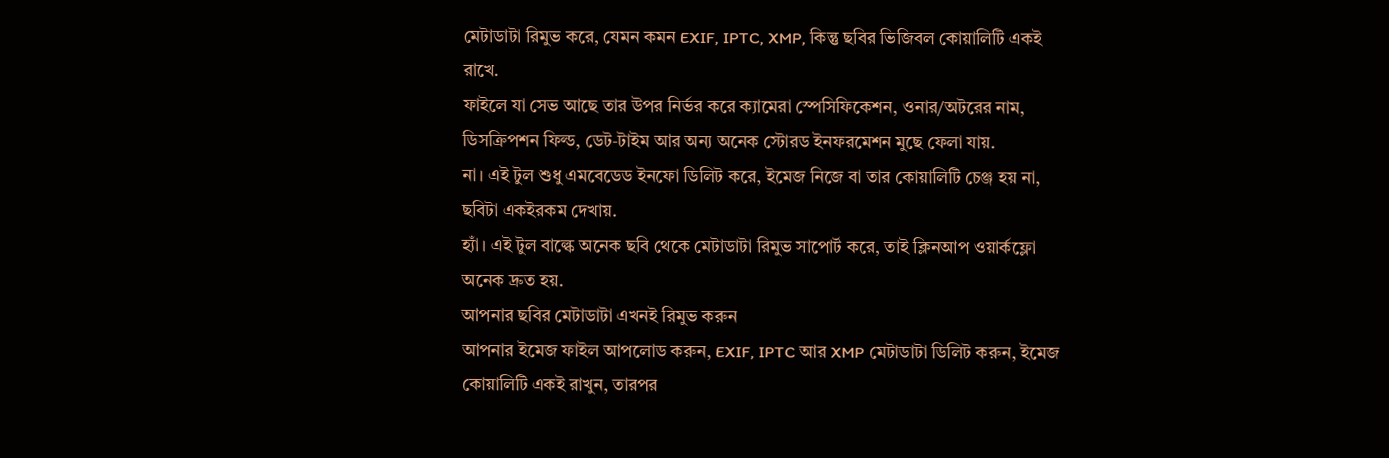মেটাডাটা রিমুভ করে, যেমন কমন EXIF, IPTC, XMP, কিন্তু ছবির ভিজিবল কোয়ালিটি একই রাখে.
ফাইলে যা সেভ আছে তার উপর নির্ভর করে ক্যামেরা স্পেসিফিকেশন, ওনার/অটরের নাম, ডিসক্রিপশন ফিল্ড, ডেট‑টাইম আর অন্য অনেক স্টোরড ইনফরমেশন মুছে ফেলা যায়.
না। এই টুল শুধু এমবেডেড ইনফো ডিলিট করে, ইমেজ নিজে বা তার কোয়ালিটি চেঞ্জ হয় না, ছবিটা একইরকম দেখায়.
হ্যাঁ। এই টুল বাল্কে অনেক ছবি থেকে মেটাডাটা রিমুভ সাপোর্ট করে, তাই ক্লিনআপ ওয়ার্কফ্লো অনেক দ্রুত হয়.
আপনার ছবির মেটাডাটা এখনই রিমুভ করুন
আপনার ইমেজ ফাইল আপলোড করুন, EXIF, IPTC আর XMP মেটাডাটা ডিলিট করুন, ইমেজ কোয়ালিটি একই রাখুন, তারপর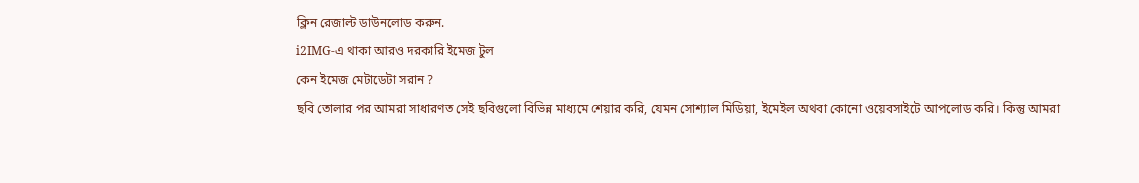ক্লিন রেজাল্ট ডাউনলোড করুন.
i2IMG‑এ থাকা আরও দরকারি ইমেজ টুল
কেন ইমেজ মেটাডেটা সরান ?
ছবি তোলার পর আমরা সাধারণত সেই ছবিগুলো বিভিন্ন মাধ্যমে শেয়ার করি, যেমন সোশ্যাল মিডিয়া, ইমেইল অথবা কোনো ওয়েবসাইটে আপলোড করি। কিন্তু আমরা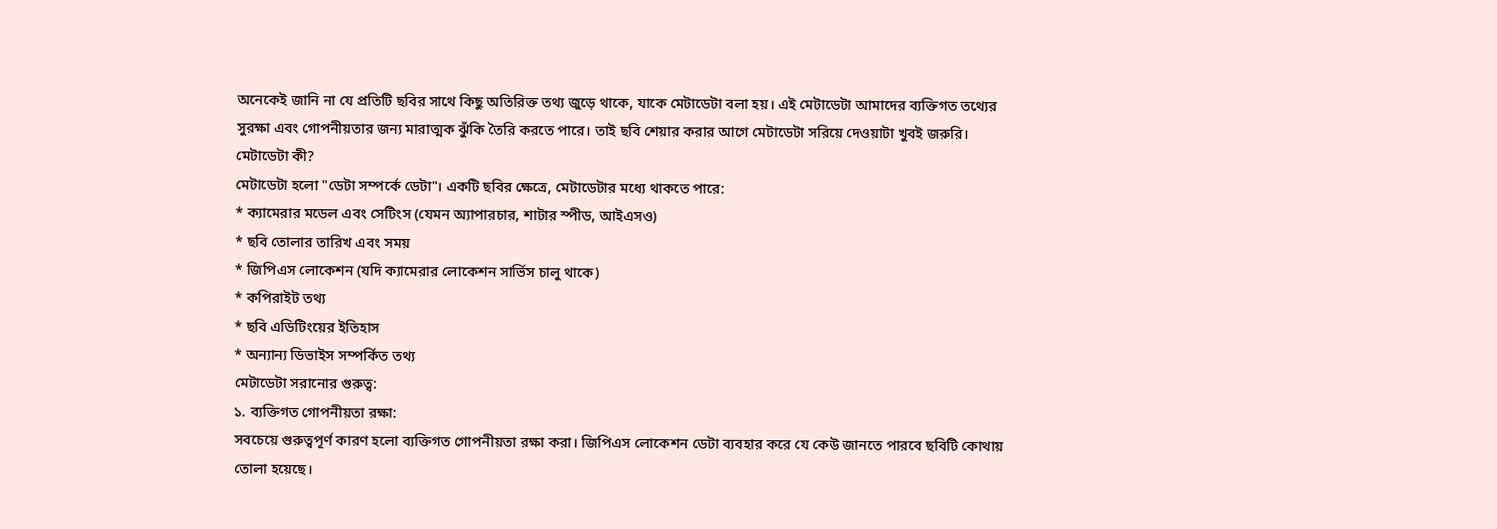অনেকেই জানি না যে প্রতিটি ছবির সাথে কিছু অতিরিক্ত তথ্য জুড়ে থাকে, যাকে মেটাডেটা বলা হয়। এই মেটাডেটা আমাদের ব্যক্তিগত তথ্যের সুরক্ষা এবং গোপনীয়তার জন্য মারাত্মক ঝুঁকি তৈরি করতে পারে। তাই ছবি শেয়ার করার আগে মেটাডেটা সরিয়ে দেওয়াটা খুবই জরুরি।
মেটাডেটা কী?
মেটাডেটা হলো "ডেটা সম্পর্কে ডেটা"। একটি ছবির ক্ষেত্রে, মেটাডেটার মধ্যে থাকতে পারে:
* ক্যামেরার মডেল এবং সেটিংস (যেমন অ্যাপারচার, শাটার স্পীড, আইএসও)
* ছবি তোলার তারিখ এবং সময়
* জিপিএস লোকেশন (যদি ক্যামেরার লোকেশন সার্ভিস চালু থাকে)
* কপিরাইট তথ্য
* ছবি এডিটিংয়ের ইতিহাস
* অন্যান্য ডিভাইস সম্পর্কিত তথ্য
মেটাডেটা সরানোর গুরুত্ব:
১. ব্যক্তিগত গোপনীয়তা রক্ষা:
সবচেয়ে গুরুত্বপূর্ণ কারণ হলো ব্যক্তিগত গোপনীয়তা রক্ষা করা। জিপিএস লোকেশন ডেটা ব্যবহার করে যে কেউ জানতে পারবে ছবিটি কোথায় তোলা হয়েছে।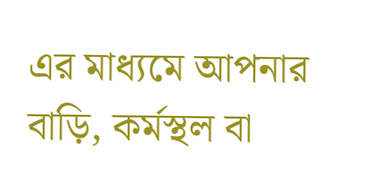এর মাধ্যমে আপনার বাড়ি, কর্মস্থল বা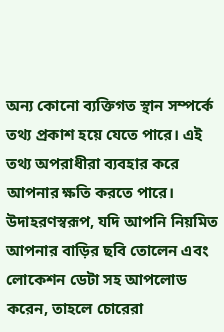অন্য কোনো ব্যক্তিগত স্থান সম্পর্কে তথ্য প্রকাশ হয়ে যেতে পারে। এই তথ্য অপরাধীরা ব্যবহার করে আপনার ক্ষতি করতে পারে। উদাহরণস্বরূপ, যদি আপনি নিয়মিত আপনার বাড়ির ছবি তোলেন এবং লোকেশন ডেটা সহ আপলোড করেন, তাহলে চোরেরা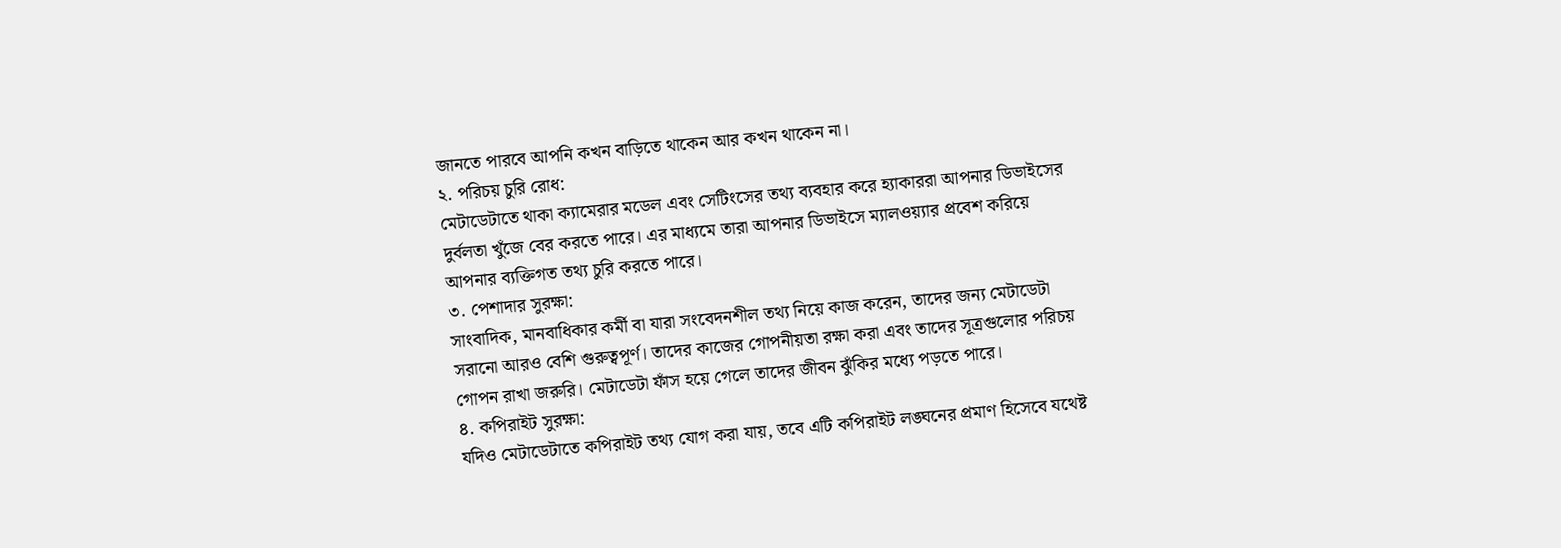জানতে পারবে আপনি কখন বাড়িতে থাকেন আর কখন থাকেন না।
২. পরিচয় চুরি রোধ:
মেটাডেটাতে থাকা ক্যামেরার মডেল এবং সেটিংসের তথ্য ব্যবহার করে হ্যাকাররা আপনার ডিভাইসের দুর্বলতা খুঁজে বের করতে পারে। এর মাধ্যমে তারা আপনার ডিভাইসে ম্যালওয়্যার প্রবেশ করিয়ে আপনার ব্যক্তিগত তথ্য চুরি করতে পারে।
৩. পেশাদার সুরক্ষা:
সাংবাদিক, মানবাধিকার কর্মী বা যারা সংবেদনশীল তথ্য নিয়ে কাজ করেন, তাদের জন্য মেটাডেটা সরানো আরও বেশি গুরুত্বপূর্ণ। তাদের কাজের গোপনীয়তা রক্ষা করা এবং তাদের সূত্রগুলোর পরিচয় গোপন রাখা জরুরি। মেটাডেটা ফাঁস হয়ে গেলে তাদের জীবন ঝুঁকির মধ্যে পড়তে পারে।
৪. কপিরাইট সুরক্ষা:
যদিও মেটাডেটাতে কপিরাইট তথ্য যোগ করা যায়, তবে এটি কপিরাইট লঙ্ঘনের প্রমাণ হিসেবে যথেষ্ট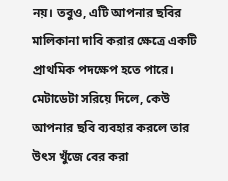নয়। তবুও, এটি আপনার ছবির মালিকানা দাবি করার ক্ষেত্রে একটি প্রাথমিক পদক্ষেপ হতে পারে। মেটাডেটা সরিয়ে দিলে, কেউ আপনার ছবি ব্যবহার করলে তার উৎস খুঁজে বের করা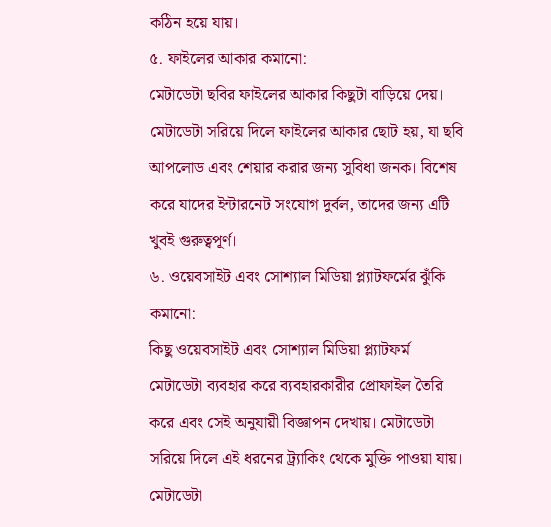কঠিন হয়ে যায়।
৫. ফাইলের আকার কমানো:
মেটাডেটা ছবির ফাইলের আকার কিছুটা বাড়িয়ে দেয়। মেটাডেটা সরিয়ে দিলে ফাইলের আকার ছোট হয়, যা ছবি আপলোড এবং শেয়ার করার জন্য সুবিধা জনক। বিশেষ করে যাদের ইন্টারনেট সংযোগ দুর্বল, তাদের জন্য এটি খুবই গুরুত্বপূর্ণ।
৬. ওয়েবসাইট এবং সোশ্যাল মিডিয়া প্ল্যাটফর্মের ঝুঁকি কমানো:
কিছু ওয়েবসাইট এবং সোশ্যাল মিডিয়া প্ল্যাটফর্ম মেটাডেটা ব্যবহার করে ব্যবহারকারীর প্রোফাইল তৈরি করে এবং সেই অনুযায়ী বিজ্ঞাপন দেখায়। মেটাডেটা সরিয়ে দিলে এই ধরনের ট্র্যাকিং থেকে মুক্তি পাওয়া যায়।
মেটাডেটা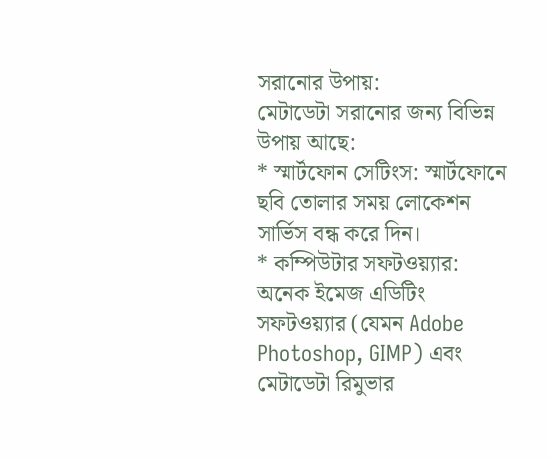সরানোর উপায়:
মেটাডেটা সরানোর জন্য বিভিন্ন উপায় আছে:
* স্মার্টফোন সেটিংস: স্মার্টফোনে ছবি তোলার সময় লোকেশন সার্ভিস বন্ধ করে দিন।
* কম্পিউটার সফটওয়্যার: অনেক ইমেজ এডিটিং সফটওয়্যার (যেমন Adobe Photoshop, GIMP) এবং মেটাডেটা রিমুভার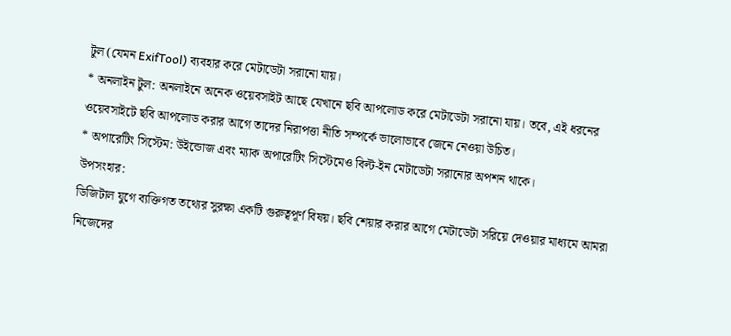টুল (যেমন ExifTool) ব্যবহার করে মেটাডেটা সরানো যায়।
* অনলাইন টুল: অনলাইনে অনেক ওয়েবসাইট আছে যেখানে ছবি আপলোড করে মেটাডেটা সরানো যায়। তবে, এই ধরনের ওয়েবসাইটে ছবি আপলোড করার আগে তাদের নিরাপত্তা নীতি সম্পর্কে ভালোভাবে জেনে নেওয়া উচিত।
* অপারেটিং সিস্টেম: উইন্ডোজ এবং ম্যাক অপারেটিং সিস্টেমেও বিল্ট-ইন মেটাডেটা সরানোর অপশন থাকে।
উপসংহার:
ডিজিটাল যুগে ব্যক্তিগত তথ্যের সুরক্ষা একটি গুরুত্বপূর্ণ বিষয়। ছবি শেয়ার করার আগে মেটাডেটা সরিয়ে দেওয়ার মাধ্যমে আমরা নিজেদের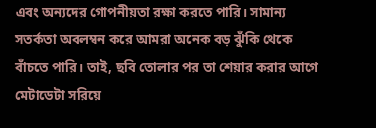এবং অন্যদের গোপনীয়তা রক্ষা করতে পারি। সামান্য সতর্কতা অবলম্বন করে আমরা অনেক বড় ঝুঁকি থেকে বাঁচতে পারি। তাই, ছবি তোলার পর তা শেয়ার করার আগে মেটাডেটা সরিয়ে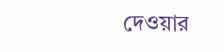দেওয়ার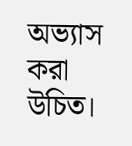অভ্যাস করা উচিত।